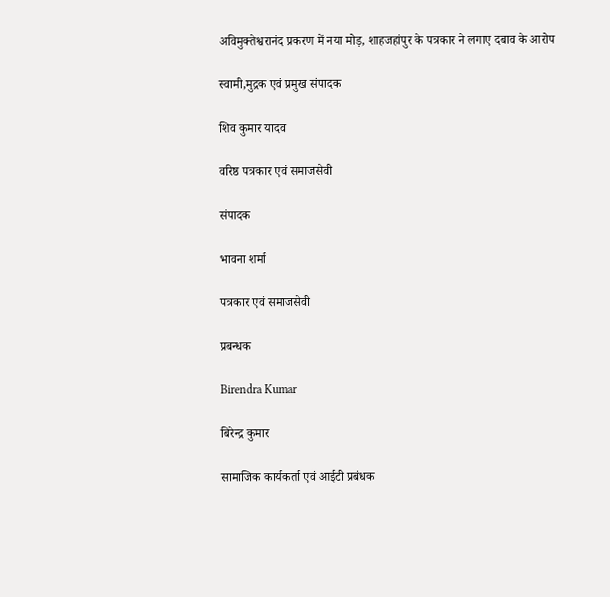अविमुक्तेश्वरानंद प्रकरण में नया मोड़, शाहजहांपुर के पत्रकार ने लगाए दबाव के आरोप

स्वामी,मुद्रक एवं प्रमुख संपादक

शिव कुमार यादव

वरिष्ठ पत्रकार एवं समाजसेवी

संपादक

भावना शर्मा

पत्रकार एवं समाजसेवी

प्रबन्धक

Birendra Kumar

बिरेन्द्र कुमार

सामाजिक कार्यकर्ता एवं आईटी प्रबंधक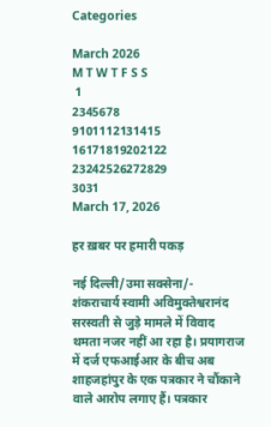Categories

March 2026
M T W T F S S
 1
2345678
9101112131415
16171819202122
23242526272829
3031
March 17, 2026

हर ख़बर पर हमारी पकड़

नई दिल्ली/उमा सक्सेना/-   शंकराचार्य स्वामी अविमुक्तेश्वरानंद सरस्वती से जुड़े मामले में विवाद थमता नजर नहीं आ रहा है। प्रयागराज में दर्ज एफआईआर के बीच अब शाहजहांपुर के एक पत्रकार ने चौंकाने वाले आरोप लगाए हैं। पत्रकार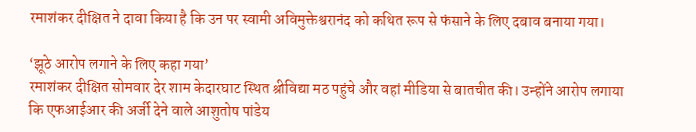रमाशंकर दीक्षित ने दावा किया है कि उन पर स्वामी अविमुक्तेश्वरानंद को कथित रूप से फंसाने के लिए दबाव बनाया गया।

‘झूठे आरोप लगाने के लिए कहा गया’
रमाशंकर दीक्षित सोमवार देर शाम केदारघाट स्थित श्रीविद्या मठ पहुंचे और वहां मीडिया से बातचीत की। उन्होंने आरोप लगाया कि एफआईआर की अर्जी देने वाले आशुतोष पांडेय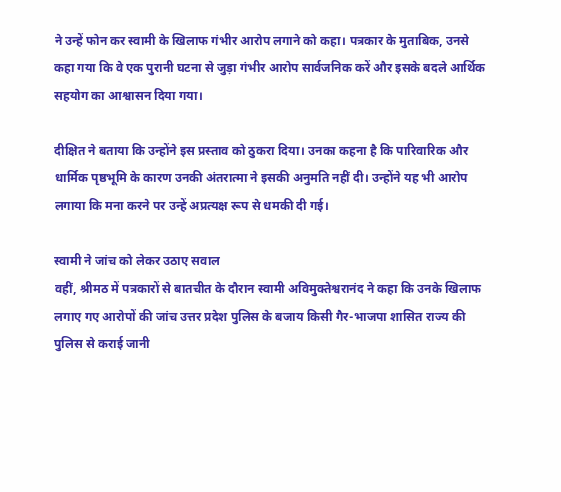ने उन्हें फोन कर स्वामी के खिलाफ गंभीर आरोप लगाने को कहा। पत्रकार के मुताबिक, उनसे कहा गया कि वे एक पुरानी घटना से जुड़ा गंभीर आरोप सार्वजनिक करें और इसके बदले आर्थिक सहयोग का आश्वासन दिया गया।

दीक्षित ने बताया कि उन्होंने इस प्रस्ताव को ठुकरा दिया। उनका कहना है कि पारिवारिक और धार्मिक पृष्ठभूमि के कारण उनकी अंतरात्मा ने इसकी अनुमति नहीं दी। उन्होंने यह भी आरोप लगाया कि मना करने पर उन्हें अप्रत्यक्ष रूप से धमकी दी गई।

स्वामी ने जांच को लेकर उठाए सवाल
वहीं, श्रीमठ में पत्रकारों से बातचीत के दौरान स्वामी अविमुक्तेश्वरानंद ने कहा कि उनके खिलाफ लगाए गए आरोपों की जांच उत्तर प्रदेश पुलिस के बजाय किसी गैर-भाजपा शासित राज्य की पुलिस से कराई जानी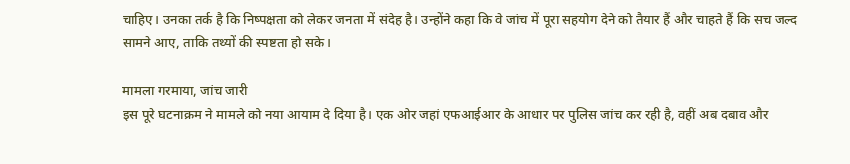चाहिए। उनका तर्क है कि निष्पक्षता को लेकर जनता में संदेह है। उन्होंने कहा कि वे जांच में पूरा सहयोग देने को तैयार हैं और चाहते हैं कि सच जल्द सामने आए, ताकि तथ्यों की स्पष्टता हो सके।

मामला गरमाया, जांच जारी
इस पूरे घटनाक्रम ने मामले को नया आयाम दे दिया है। एक ओर जहां एफआईआर के आधार पर पुलिस जांच कर रही है, वहीं अब दबाव और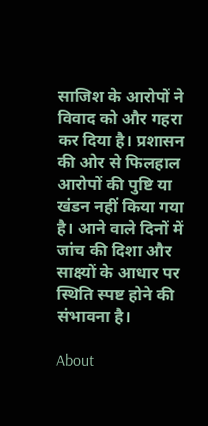साजिश के आरोपों ने विवाद को और गहरा कर दिया है। प्रशासन की ओर से फिलहाल आरोपों की पुष्टि या खंडन नहीं किया गया है। आने वाले दिनों में जांच की दिशा और साक्ष्यों के आधार पर स्थिति स्पष्ट होने की संभावना है।

About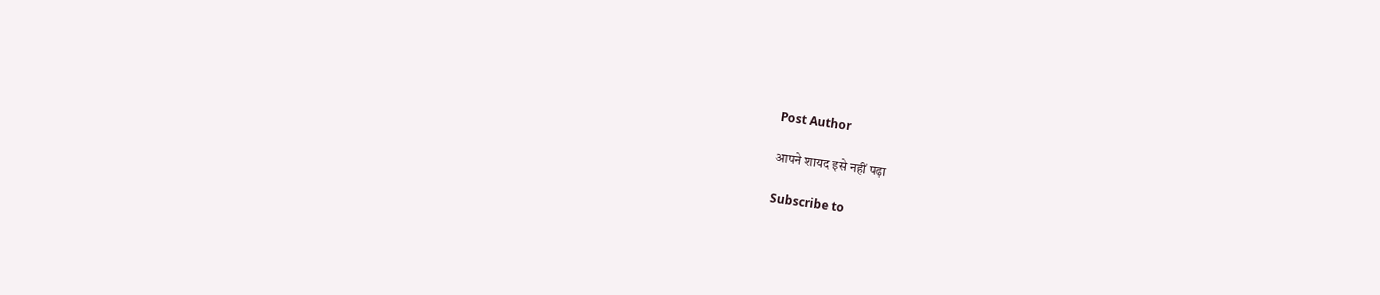Post Author

आपने शायद इसे नहीं पढ़ा

Subscribe to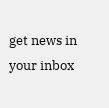get news in your inbox